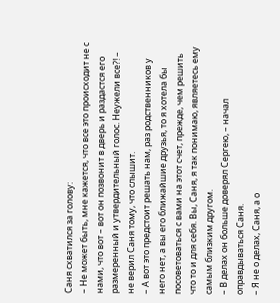Саня схватился за голову:
– Не может быть, мне кажется, что все это происходит не с нами, что вот – вот он позвонит в дверь и раздастся его размеренный и утвердительный голос. Неужели все?! – не верил Саня тому, что слышит.
– А вот это предстоит решать нам, раз родственников у него нет, а вы его ближайшие друзья, то я хотела бы посоветоваться с вами на этот счет, прежде, чем решить что то и для себя. Вы, Саня, я так понимаю, являетесь ему самым близким другом.
– В делах он больше доверял Сергею, – начал оправдываться Саня.
– Я не о делах, Саня, а о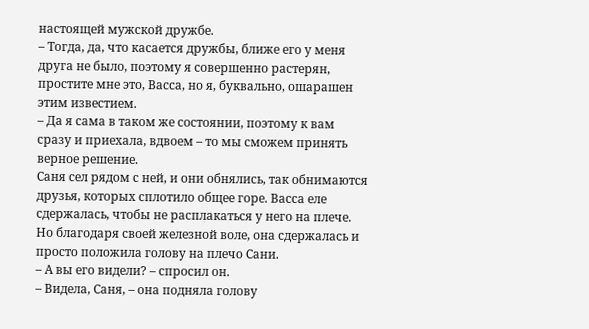настоящей мужской дружбе.
– Тогда, да, что касается дружбы, ближе его у меня друга не было, поэтому я совершенно растерян, простите мне это, Васса, но я, буквально, ошарашен этим известием.
– Да я сама в таком же состоянии, поэтому к вам сразу и приехала, вдвоем – то мы сможем принять верное решение.
Саня сел рядом с ней, и они обнялись, так обнимаются друзья, которых сплотило общее горе. Васса еле сдержалась, чтобы не расплакаться у него на плече. Но благодаря своей железной воле, она сдержалась и просто положила голову на плечо Сани.
– А вы его видели? – спросил он.
– Видела, Саня, – она подняла голову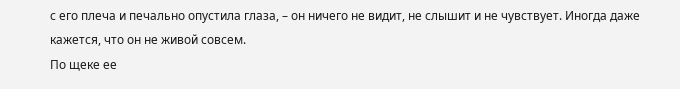с его плеча и печально опустила глаза, – он ничего не видит, не слышит и не чувствует. Иногда даже кажется, что он не живой совсем.
По щеке ее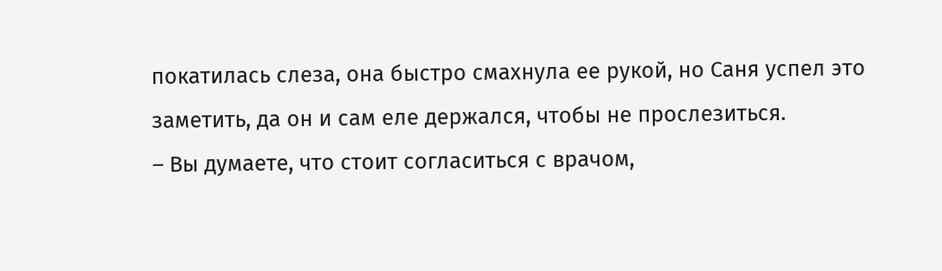покатилась слеза, она быстро смахнула ее рукой, но Саня успел это заметить, да он и сам еле держался, чтобы не прослезиться.
– Вы думаете, что стоит согласиться с врачом,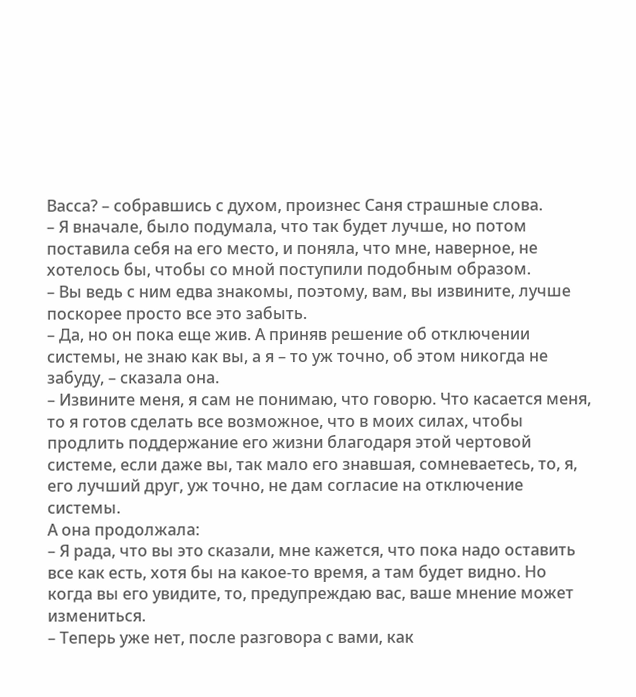Васса? – собравшись с духом, произнес Саня страшные слова.
– Я вначале, было подумала, что так будет лучше, но потом поставила себя на его место, и поняла, что мне, наверное, не хотелось бы, чтобы со мной поступили подобным образом.
– Вы ведь с ним едва знакомы, поэтому, вам, вы извините, лучше поскорее просто все это забыть.
– Да, но он пока еще жив. А приняв решение об отключении системы, не знаю как вы, а я – то уж точно, об этом никогда не забуду, – сказала она.
– Извините меня, я сам не понимаю, что говорю. Что касается меня, то я готов сделать все возможное, что в моих силах, чтобы продлить поддержание его жизни благодаря этой чертовой системе, если даже вы, так мало его знавшая, сомневаетесь, то, я, его лучший друг, уж точно, не дам согласие на отключение системы.
А она продолжала:
– Я рада, что вы это сказали, мне кажется, что пока надо оставить все как есть, хотя бы на какое-то время, а там будет видно. Но когда вы его увидите, то, предупреждаю вас, ваше мнение может измениться.
– Теперь уже нет, после разговора с вами, как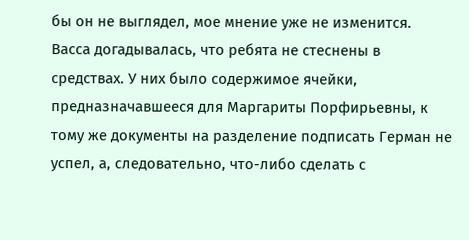бы он не выглядел, мое мнение уже не изменится.
Васса догадывалась, что ребята не стеснены в средствах. У них было содержимое ячейки, предназначавшееся для Маргариты Порфирьевны, к тому же документы на разделение подписать Герман не успел, а, следовательно, что-либо сделать с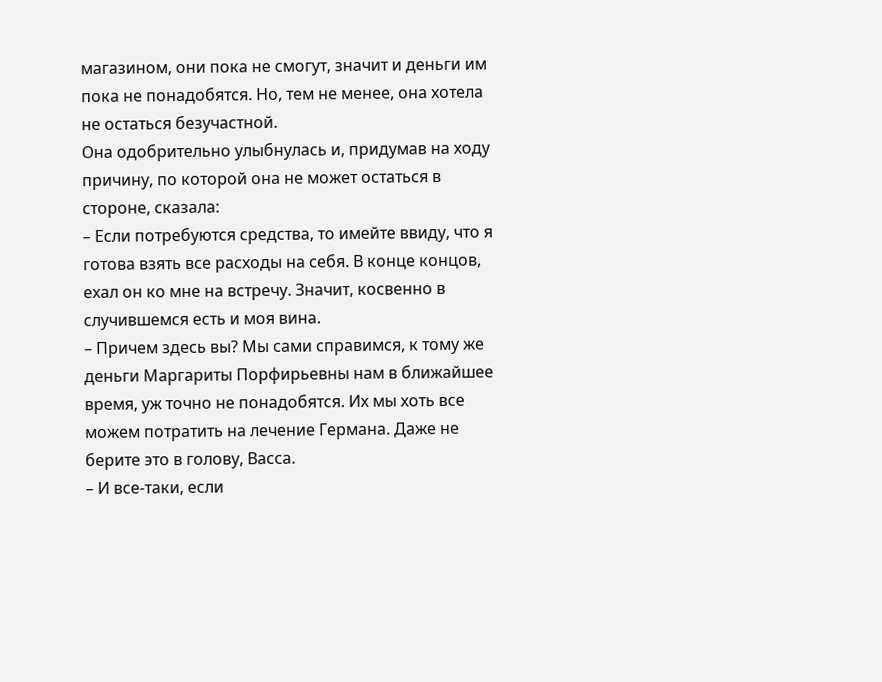магазином, они пока не смогут, значит и деньги им пока не понадобятся. Но, тем не менее, она хотела не остаться безучастной.
Она одобрительно улыбнулась и, придумав на ходу причину, по которой она не может остаться в стороне, сказала:
– Если потребуются средства, то имейте ввиду, что я готова взять все расходы на себя. В конце концов, ехал он ко мне на встречу. Значит, косвенно в случившемся есть и моя вина.
– Причем здесь вы? Мы сами справимся, к тому же деньги Маргариты Порфирьевны нам в ближайшее время, уж точно не понадобятся. Их мы хоть все можем потратить на лечение Германа. Даже не берите это в голову, Васса.
– И все-таки, если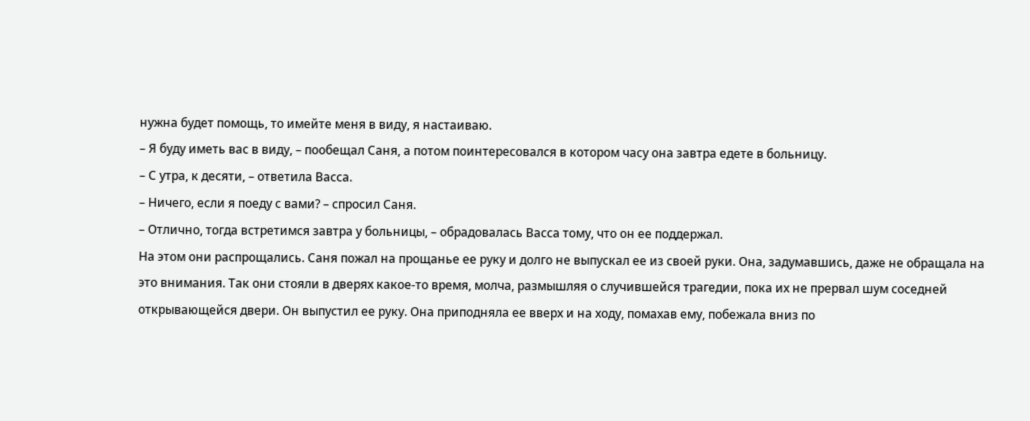нужна будет помощь, то имейте меня в виду, я настаиваю.
– Я буду иметь вас в виду, – пообещал Саня, а потом поинтересовался в котором часу она завтра едете в больницу.
– С утра, к десяти, – ответила Васса.
– Ничего, если я поеду с вами? – спросил Саня.
– Отлично, тогда встретимся завтра у больницы, – обрадовалась Васса тому, что он ее поддержал.
На этом они распрощались. Саня пожал на прощанье ее руку и долго не выпускал ее из своей руки. Она, задумавшись, даже не обращала на это внимания. Так они стояли в дверях какое-то время, молча, размышляя о случившейся трагедии, пока их не прервал шум соседней открывающейся двери. Он выпустил ее руку. Она приподняла ее вверх и на ходу, помахав ему, побежала вниз по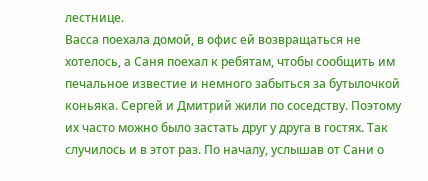лестнице.
Васса поехала домой, в офис ей возвращаться не хотелось, а Саня поехал к ребятам, чтобы сообщить им печальное известие и немного забыться за бутылочкой коньяка. Сергей и Дмитрий жили по соседству. Поэтому их часто можно было застать друг у друга в гостях. Так случилось и в этот раз. По началу, услышав от Сани о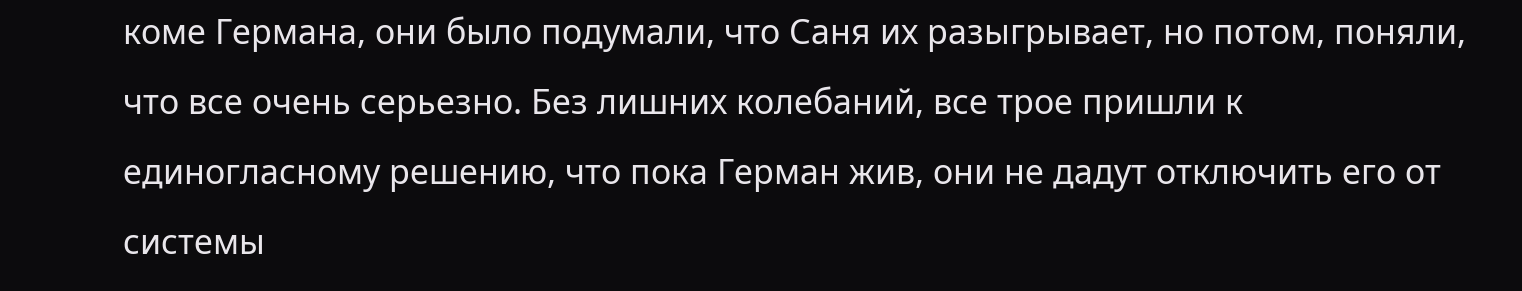коме Германа, они было подумали, что Саня их разыгрывает, но потом, поняли, что все очень серьезно. Без лишних колебаний, все трое пришли к единогласному решению, что пока Герман жив, они не дадут отключить его от системы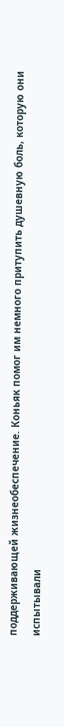поддерживающей жизнеобеспечение. Коньяк помог им немного притупить душевную боль, которую они испытывали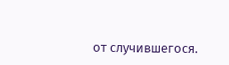от случившегося.